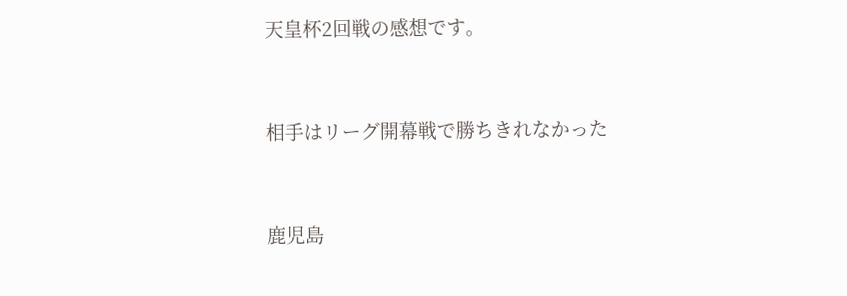天皇杯2回戦の感想です。


相手はリーグ開幕戦で勝ちきれなかった


鹿児島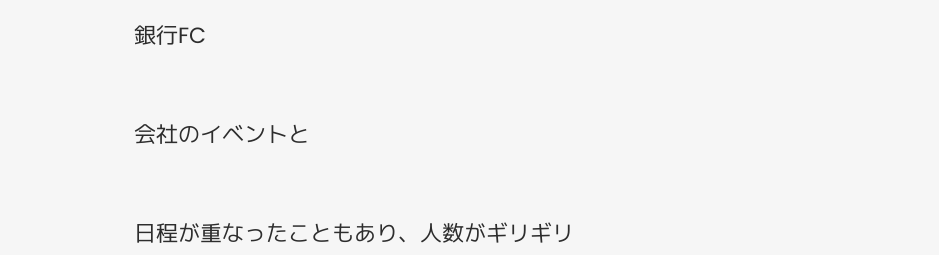銀行FC


会社のイベントと


日程が重なったこともあり、人数がギリギリ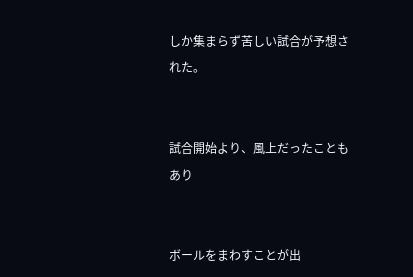しか集まらず苦しい試合が予想された。


試合開始より、風上だったこともあり


ボールをまわすことが出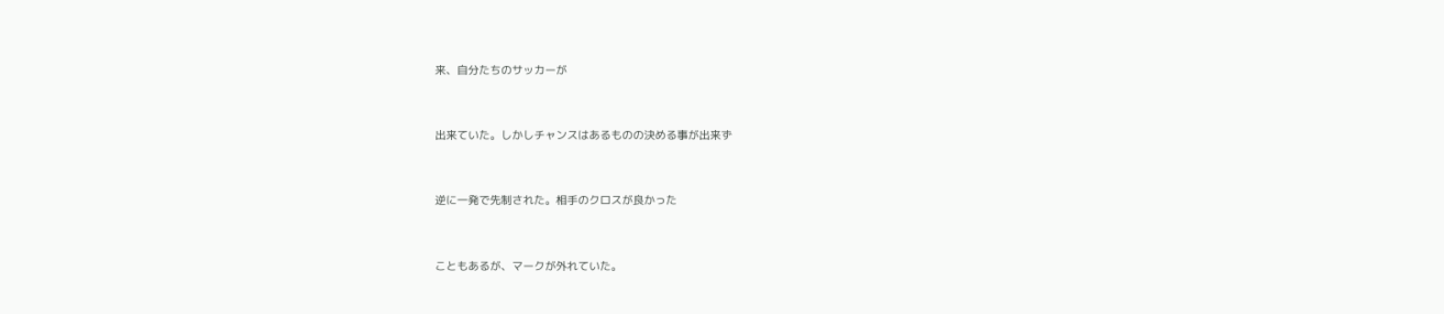来、自分たちのサッカーが


出来ていた。しかしチャンスはあるものの決める事が出来ず


逆に一発で先制された。相手のクロスが良かった


こともあるが、マークが外れていた。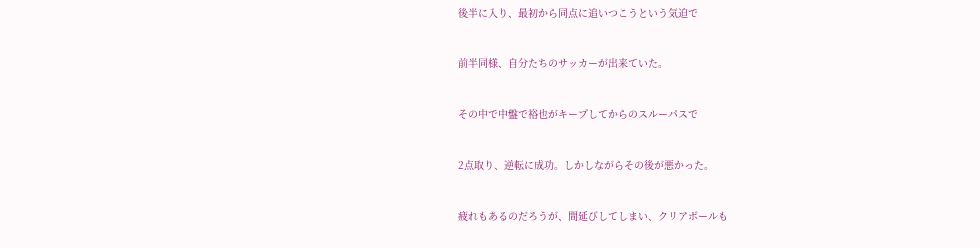後半に入り、最初から同点に追いつこうという気迫で


前半同様、自分たちのサッカーが出来ていた。


その中で中盤で裕也がキープしてからのスルーパスで


2点取り、逆転に成功。しかしながらその後が悪かった。


疲れもあるのだろうが、間延びしてしまい、クリアボールも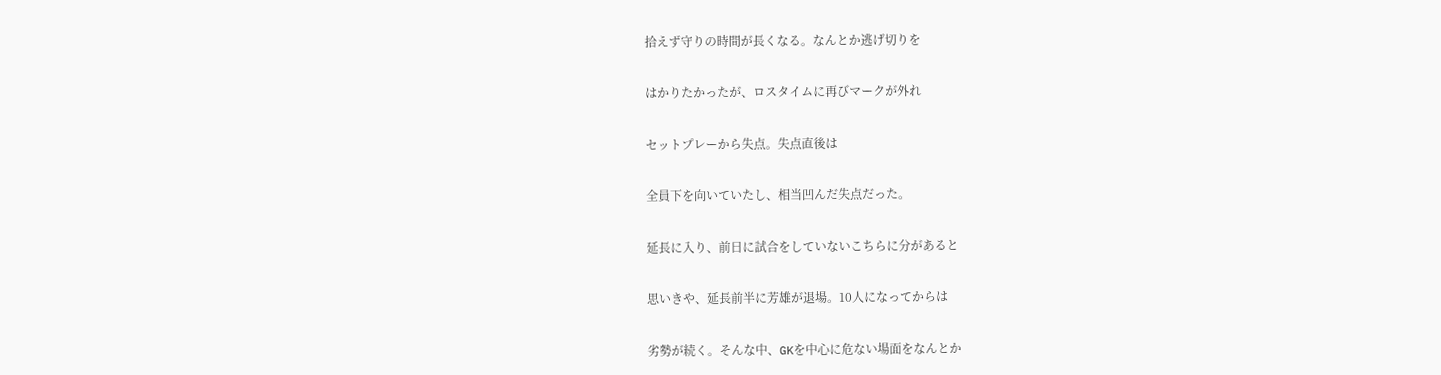拾えず守りの時間が長くなる。なんとか逃げ切りを


はかりたかったが、ロスタイムに再びマークが外れ


セットプレーから失点。失点直後は


全員下を向いていたし、相当凹んだ失点だった。


延長に入り、前日に試合をしていないこちらに分があると


思いきや、延長前半に芳雄が退場。10人になってからは


劣勢が続く。そんな中、GKを中心に危ない場面をなんとか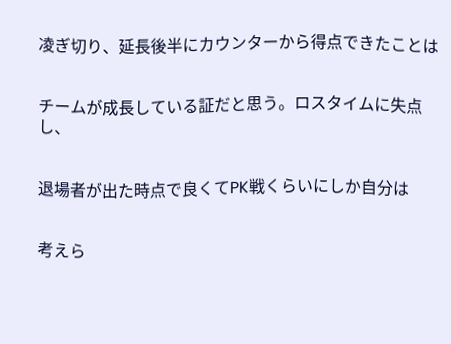凌ぎ切り、延長後半にカウンターから得点できたことは


チームが成長している証だと思う。ロスタイムに失点し、


退場者が出た時点で良くてPK戦くらいにしか自分は


考えら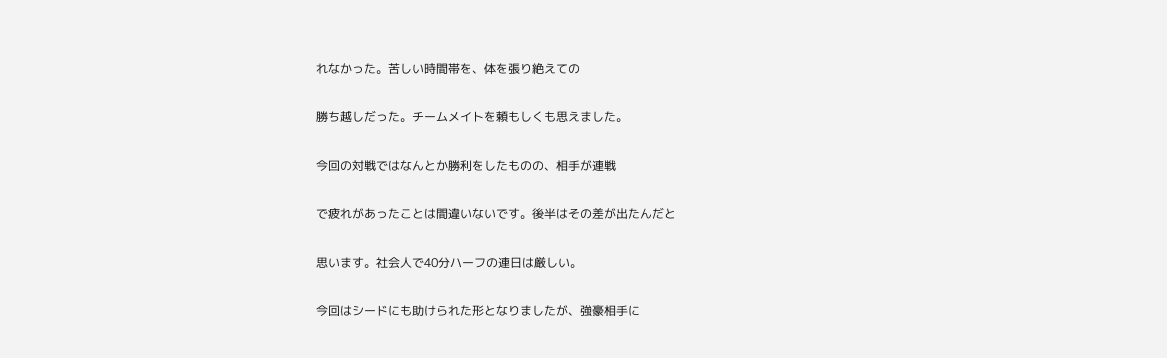れなかった。苦しい時間帯を、体を張り絶えての


勝ち越しだった。チームメイトを頼もしくも思えました。


今回の対戦ではなんとか勝利をしたものの、相手が連戦


で疲れがあったことは間違いないです。後半はその差が出たんだと


思います。社会人で40分ハーフの連日は厳しい。


今回はシードにも助けられた形となりましたが、強豪相手に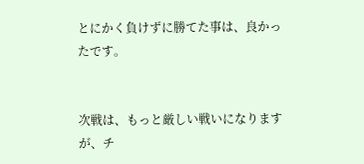とにかく負けずに勝てた事は、良かったです。


次戦は、もっと厳しい戦いになりますが、チ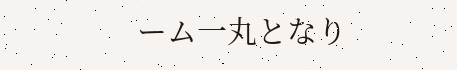ーム一丸となり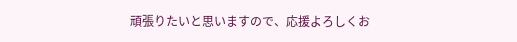頑張りたいと思いますので、応援よろしくお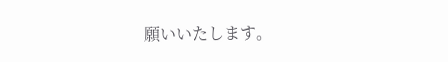願いいたします。